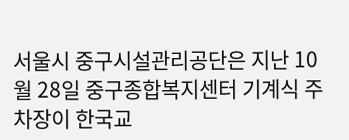서울시 중구시설관리공단은 지난 10월 28일 중구종합복지센터 기계식 주차장이 한국교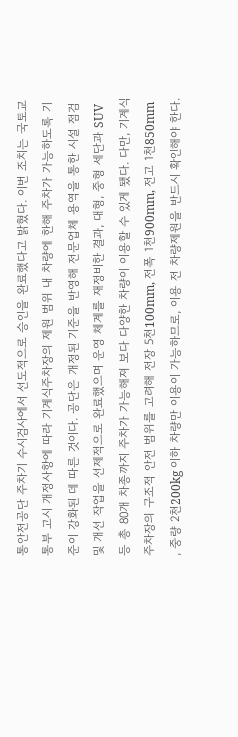통안전공단 주차기 수시검사에서 선도적으로 승인을 완료했다고 밝혔다. 이번 조치는 국토교통부 고시 개정사항에 따라 기계식주차장의 제원 범위 내 차량에 한해 주차가 가능하도록 기준이 강화된 데 따른 것이다. 공단은 개정된 기준을 반영해 전문업체 용역을 통한 시설 점검 및 개선 작업을 선제적으로 완료했으며 운영 체계를 재정비한 결과, 대형, 중형 세단과 SUV 등 총 80개 차종까지 주차가 가능해져 보다 다양한 차량이 이용할 수 있게 됐다. 다만, 기계식 주차장의 구조적 안전 범위를 고려해 전장 5천100mm, 전폭 1천900mm, 전고 1천850mm , 중량 2천200kg 이하 차량만 이용이 가능하므로, 이용 전 차량제원을 반드시 확인해야 한다.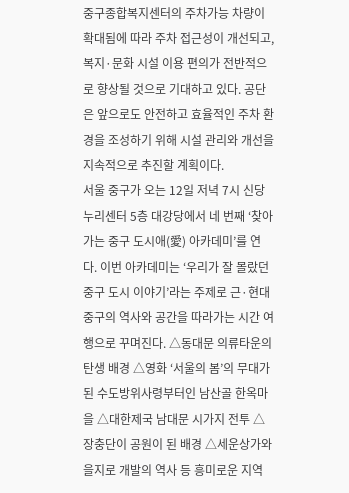중구종합복지센터의 주차가능 차량이 확대됨에 따라 주차 접근성이 개선되고, 복지·문화 시설 이용 편의가 전반적으로 향상될 것으로 기대하고 있다. 공단은 앞으로도 안전하고 효율적인 주차 환경을 조성하기 위해 시설 관리와 개선을 지속적으로 추진할 계획이다.
서울 중구가 오는 12일 저녁 7시 신당누리센터 5층 대강당에서 네 번째 ‘찾아가는 중구 도시애(愛) 아카데미’를 연다. 이번 아카데미는 ‘우리가 잘 몰랐던 중구 도시 이야기’라는 주제로 근·현대 중구의 역사와 공간을 따라가는 시간 여행으로 꾸며진다. △동대문 의류타운의 탄생 배경 △영화 ‘서울의 봄’의 무대가 된 수도방위사령부터인 남산골 한옥마을 △대한제국 남대문 시가지 전투 △장충단이 공원이 된 배경 △세운상가와 을지로 개발의 역사 등 흥미로운 지역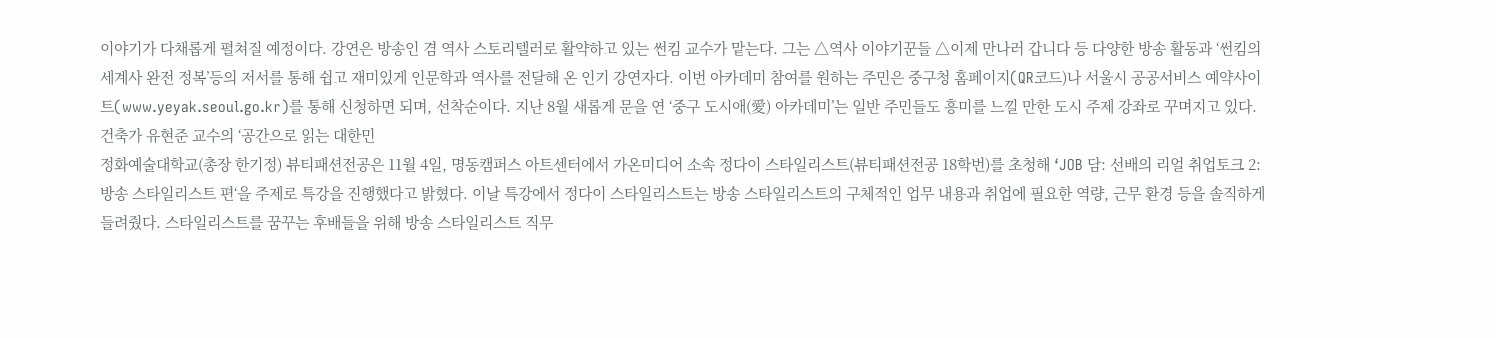이야기가 다채롭게 펼쳐질 예정이다. 강연은 방송인 겸 역사 스토리텔러로 활약하고 있는 썬킴 교수가 맡는다. 그는 △역사 이야기꾼들 △이제 만나러 갑니다 등 다양한 방송 활동과 ‘썬킴의 세계사 완전 정복’등의 저서를 통해 쉽고 재미있게 인문학과 역사를 전달해 온 인기 강연자다. 이번 아카데미 참여를 원하는 주민은 중구청 홈페이지(QR코드)나 서울시 공공서비스 예약사이트(www.yeyak.seoul.go.kr)를 통해 신청하면 되며, 선착순이다. 지난 8월 새롭게 문을 연 ‘중구 도시애(愛) 아카데미’는 일반 주민들도 흥미를 느낄 만한 도시 주제 강좌로 꾸며지고 있다. 건축가 유현준 교수의 ‘공간으로 읽는 대한민
정화예술대학교(총장 한기정) 뷰티패션전공은 11월 4일, 명동캠퍼스 아트센터에서 가온미디어 소속 정다이 스타일리스트(뷰티패션전공 18학번)를 초청해 ‘JOB 담: 선배의 리얼 취업토크 2: 방송 스타일리스트 편‘을 주제로 특강을 진행했다고 밝혔다. 이날 특강에서 정다이 스타일리스트는 방송 스타일리스트의 구체적인 업무 내용과 취업에 필요한 역량, 근무 환경 등을 솔직하게 들려줬다. 스타일리스트를 꿈꾸는 후배들을 위해 방송 스타일리스트 직무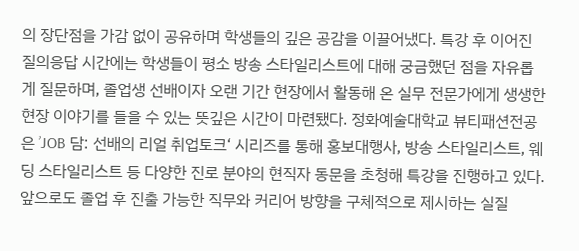의 장단점을 가감 없이 공유하며 학생들의 깊은 공감을 이끌어냈다. 특강 후 이어진 질의응답 시간에는 학생들이 평소 방송 스타일리스트에 대해 궁금했던 점을 자유롭게 질문하며, 졸업생 선배이자 오랜 기간 현장에서 활동해 온 실무 전문가에게 생생한 현장 이야기를 들을 수 있는 뜻깊은 시간이 마련됐다. 정화예술대학교 뷰티패션전공은 ’JOB 담: 선배의 리얼 취업토크‘ 시리즈를 통해 홍보대행사, 방송 스타일리스트, 웨딩 스타일리스트 등 다양한 진로 분야의 현직자 동문을 초청해 특강을 진행하고 있다. 앞으로도 졸업 후 진출 가능한 직무와 커리어 방향을 구체적으로 제시하는 실질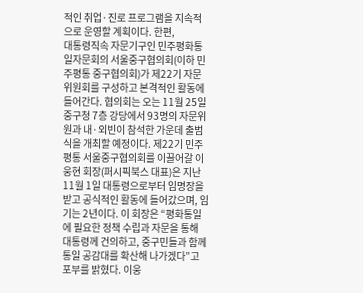적인 취업·진로 프로그램을 지속적으로 운영할 계획이다. 한편,
대통령직속 자문기구인 민주평화통일자문회의 서울중구협의회(이하 민주평통 중구협의회)가 제22기 자문위원회를 구성하고 본격적인 활동에 들어간다. 협의회는 오는 11월 25일 중구청 7층 강당에서 93명의 자문위원과 내·외빈이 참석한 가운데 출범식을 개최할 예정이다. 제22기 민주평통 서울중구협의회를 이끌어갈 이웅현 회장(퍼시픽북스 대표)은 지난 11월 1일 대통령으로부터 임명장을 받고 공식적인 활동에 들어갔으며, 임기는 2년이다. 이 회장은 “평화통일에 필요한 정책 수립과 자문을 통해 대통령께 건의하고, 중구민들과 함께 통일 공감대를 확산해 나가겠다”고 포부를 밝혔다. 이웅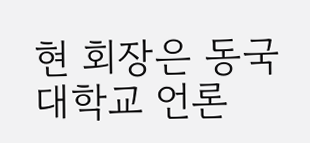현 회장은 동국대학교 언론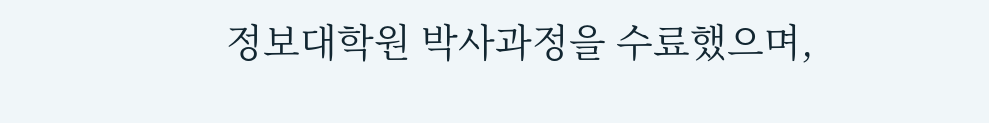정보대학원 박사과정을 수료했으며,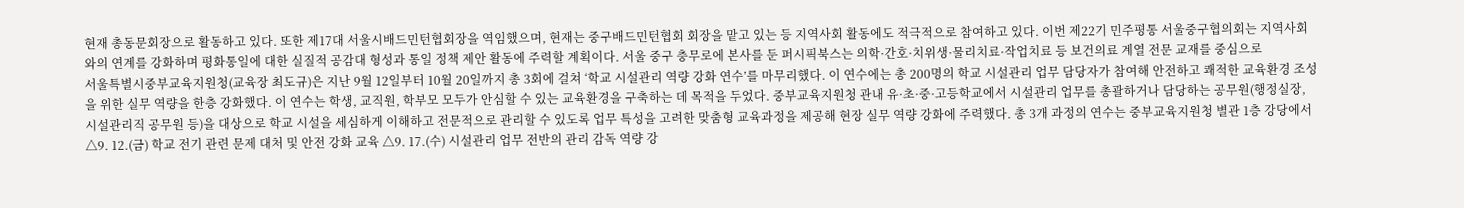현재 총동문회장으로 활동하고 있다. 또한 제17대 서울시배드민턴협회장을 역임했으며, 현재는 중구배드민턴협회 회장을 맡고 있는 등 지역사회 활동에도 적극적으로 참여하고 있다. 이번 제22기 민주평통 서울중구협의회는 지역사회와의 연계를 강화하며 평화통일에 대한 실질적 공감대 형성과 통일 정책 제안 활동에 주력할 계획이다. 서울 중구 충무로에 본사를 둔 퍼시픽북스는 의학·간호·치위생·물리치료·작업치료 등 보건의료 계열 전문 교재를 중심으로
서울특별시중부교육지원청(교육장 최도규)은 지난 9월 12일부터 10월 20일까지 총 3회에 걸쳐 ‘학교 시설관리 역량 강화 연수’를 마무리했다. 이 연수에는 총 200명의 학교 시설관리 업무 담당자가 참여해 안전하고 쾌적한 교육환경 조성을 위한 실무 역량을 한층 강화했다. 이 연수는 학생, 교직원, 학부모 모두가 안심할 수 있는 교육환경을 구축하는 데 목적을 두었다. 중부교육지원청 관내 유·초·중·고등학교에서 시설관리 업무를 총괄하거나 담당하는 공무원(행정실장, 시설관리직 공무원 등)을 대상으로 학교 시설을 세심하게 이해하고 전문적으로 관리할 수 있도록 업무 특성을 고려한 맞춤형 교육과정을 제공해 현장 실무 역량 강화에 주력했다. 총 3개 과정의 연수는 중부교육지원청 별관 1층 강당에서 △9. 12.(금) 학교 전기 관련 문제 대처 및 안전 강화 교육 △9. 17.(수) 시설관리 업무 전반의 관리 감독 역량 강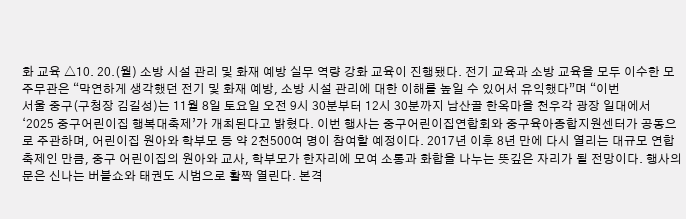화 교육 △10. 20.(월) 소방 시설 관리 및 화재 예방 실무 역량 강화 교육이 진행됐다. 전기 교육과 소방 교육을 모두 이수한 모 주무관은 “막연하게 생각했던 전기 및 화재 예방, 소방 시설 관리에 대한 이해를 높일 수 있어서 유익했다”며 “이번
서울 중구(구청장 김길성)는 11월 8일 토요일 오전 9시 30분부터 12시 30분까지 남산골 한옥마을 천우각 광장 일대에서 ‘2025 중구어린이집 행복대축제’가 개최된다고 밝혔다. 이번 행사는 중구어린이집연합회와 중구육아종합지원센터가 공동으로 주관하며, 어린이집 원아와 학부모 등 약 2천500여 명이 참여할 예정이다. 2017년 이후 8년 만에 다시 열리는 대규모 연합 축제인 만큼, 중구 어린이집의 원아와 교사, 학부모가 한자리에 모여 소통과 화합을 나누는 뜻깊은 자리가 될 전망이다. 행사의 문은 신나는 버블쇼와 태권도 시범으로 활짝 열린다. 본격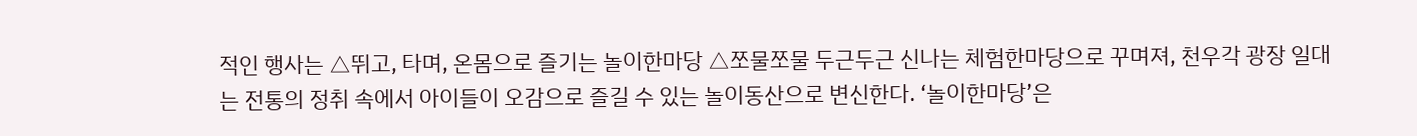적인 행사는 △뛰고, 타며, 온몸으로 즐기는 놀이한마당 △쪼물쪼물 두근두근 신나는 체험한마당으로 꾸며져, 천우각 광장 일대는 전통의 정취 속에서 아이들이 오감으로 즐길 수 있는 놀이동산으로 변신한다. ‘놀이한마당’은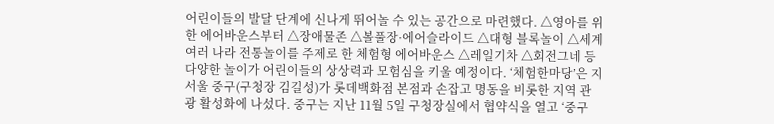어린이들의 발달 단계에 신나게 뛰어놀 수 있는 공간으로 마련했다. △영아를 위한 에어바운스부터 △장애물존 △볼풀장·에어슬라이드 △대형 블록놀이 △세계 여러 나라 전통놀이를 주제로 한 체험형 에어바운스 △레일기차 △회전그네 등 다양한 놀이가 어린이들의 상상력과 모험심을 키울 예정이다. ‘체험한마당’은 지
서울 중구(구청장 김길성)가 롯데백화점 본점과 손잡고 명동을 비롯한 지역 관광 활성화에 나섰다. 중구는 지난 11월 5일 구청장실에서 협약식을 열고 ‘중구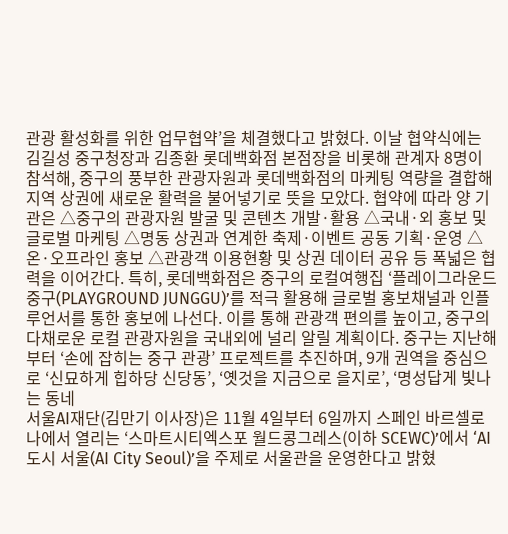관광 활성화를 위한 업무협약’을 체결했다고 밝혔다. 이날 협약식에는 김길성 중구청장과 김종환 롯데백화점 본점장을 비롯해 관계자 8명이 참석해, 중구의 풍부한 관광자원과 롯데백화점의 마케팅 역량을 결합해 지역 상권에 새로운 활력을 불어넣기로 뜻을 모았다. 협약에 따라 양 기관은 △중구의 관광자원 발굴 및 콘텐츠 개발·활용 △국내·외 홍보 및 글로벌 마케팅 △명동 상권과 연계한 축제·이벤트 공동 기획·운영 △온·오프라인 홍보 △관광객 이용현황 및 상권 데이터 공유 등 폭넓은 협력을 이어간다. 특히, 롯데백화점은 중구의 로컬여행집 ‘플레이그라운드 중구(PLAYGROUND JUNGGU)’를 적극 활용해 글로벌 홍보채널과 인플루언서를 통한 홍보에 나선다. 이를 통해 관광객 편의를 높이고, 중구의 다채로운 로컬 관광자원을 국내외에 널리 알릴 계획이다. 중구는 지난해부터 ‘손에 잡히는 중구 관광’ 프로젝트를 추진하며, 9개 권역을 중심으로 ‘신묘하게 힙하당 신당동’, ‘옛것을 지금으로 을지로’, ‘명성답게 빛나는 동네
서울AI재단(김만기 이사장)은 11월 4일부터 6일까지 스페인 바르셀로나에서 열리는 ‘스마트시티엑스포 월드콩그레스(이하 SCEWC)’에서 ‘AI 도시 서울(AI City Seoul)’을 주제로 서울관을 운영한다고 밝혔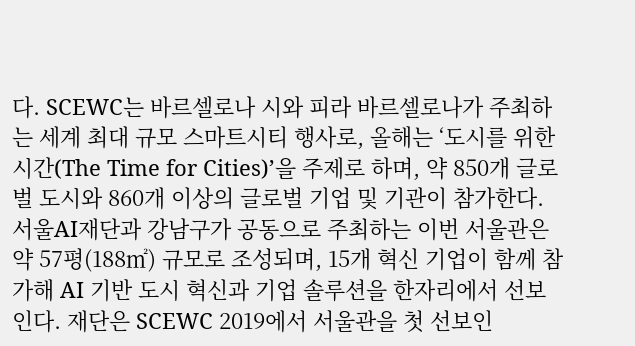다. SCEWC는 바르셀로나 시와 피라 바르셀로나가 주최하는 세계 최대 규모 스마트시티 행사로, 올해는 ‘도시를 위한 시간(The Time for Cities)’을 주제로 하며, 약 850개 글로벌 도시와 860개 이상의 글로벌 기업 및 기관이 참가한다. 서울AI재단과 강남구가 공동으로 주최하는 이번 서울관은 약 57평(188㎡) 규모로 조성되며, 15개 혁신 기업이 함께 참가해 AI 기반 도시 혁신과 기업 솔루션을 한자리에서 선보인다. 재단은 SCEWC 2019에서 서울관을 첫 선보인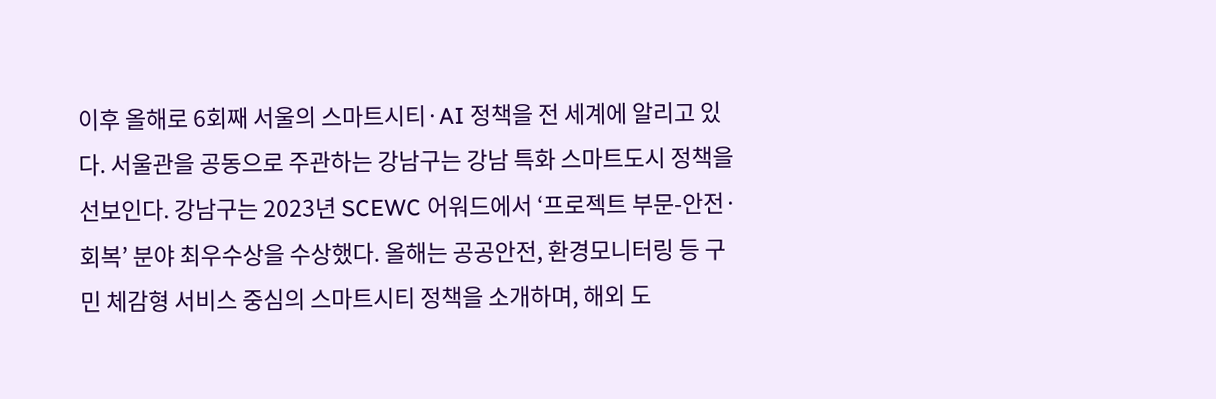이후 올해로 6회째 서울의 스마트시티·AI 정책을 전 세계에 알리고 있다. 서울관을 공동으로 주관하는 강남구는 강남 특화 스마트도시 정책을 선보인다. 강남구는 2023년 SCEWC 어워드에서 ‘프로젝트 부문-안전·회복’ 분야 최우수상을 수상했다. 올해는 공공안전, 환경모니터링 등 구민 체감형 서비스 중심의 스마트시티 정책을 소개하며, 해외 도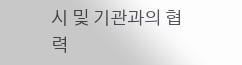시 및 기관과의 협력